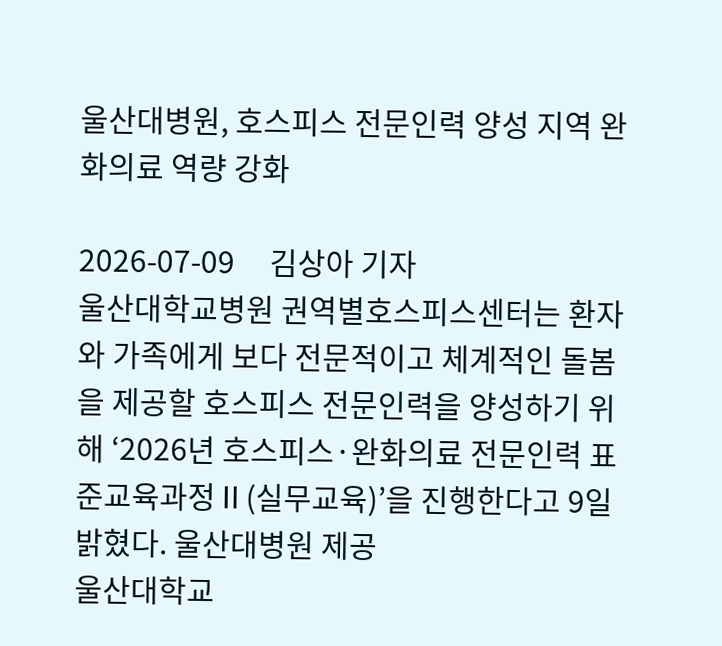울산대병원, 호스피스 전문인력 양성 지역 완화의료 역량 강화

2026-07-09     김상아 기자
울산대학교병원 권역별호스피스센터는 환자와 가족에게 보다 전문적이고 체계적인 돌봄을 제공할 호스피스 전문인력을 양성하기 위해 ‘2026년 호스피스·완화의료 전문인력 표준교육과정Ⅱ(실무교육)’을 진행한다고 9일 밝혔다. 울산대병원 제공
울산대학교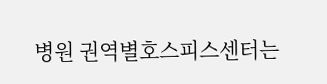병원 권역별호스피스센터는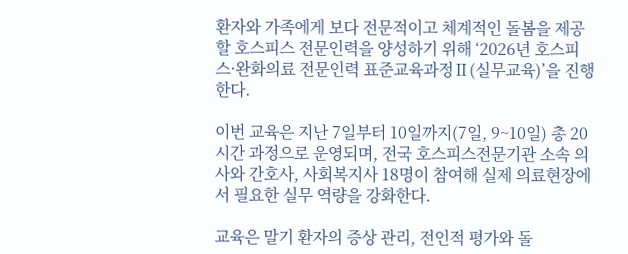환자와 가족에게 보다 전문적이고 체계적인 돌봄을 제공할 호스피스 전문인력을 양성하기 위해 ‘2026년 호스피스·완화의료 전문인력 표준교육과정Ⅱ(실무교육)’을 진행한다.

이번 교육은 지난 7일부터 10일까지(7일, 9~10일) 총 20시간 과정으로 운영되며, 전국 호스피스전문기관 소속 의사와 간호사, 사회복지사 18명이 참여해 실제 의료현장에서 필요한 실무 역량을 강화한다.

교육은 말기 환자의 증상 관리, 전인적 평가와 돌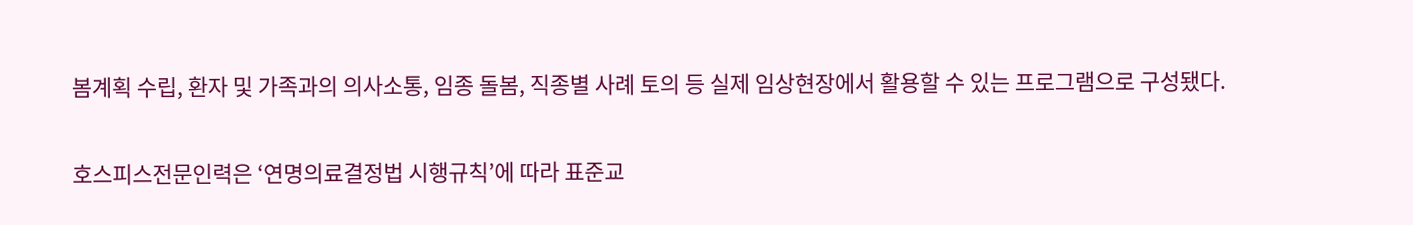봄계획 수립, 환자 및 가족과의 의사소통, 임종 돌봄, 직종별 사례 토의 등 실제 임상현장에서 활용할 수 있는 프로그램으로 구성됐다.

호스피스전문인력은 ‘연명의료결정법 시행규칙’에 따라 표준교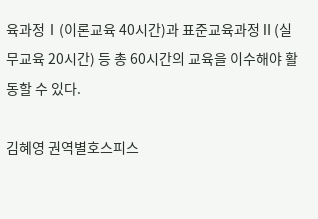육과정Ⅰ(이론교육 40시간)과 표준교육과정Ⅱ(실무교육 20시간) 등 총 60시간의 교육을 이수해야 활동할 수 있다.

김혜영 권역별호스피스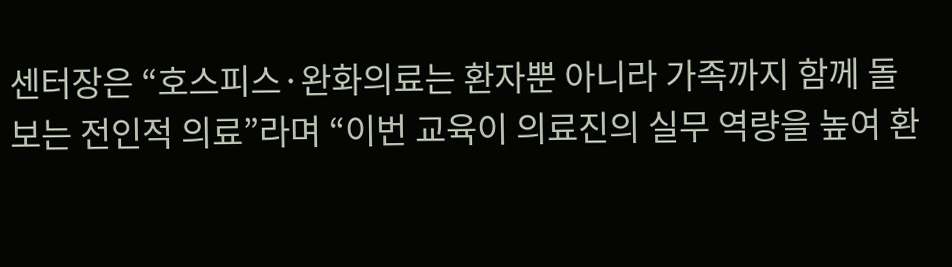센터장은 “호스피스·완화의료는 환자뿐 아니라 가족까지 함께 돌보는 전인적 의료”라며 “이번 교육이 의료진의 실무 역량을 높여 환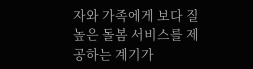자와 가족에게 보다 질 높은 돌봄 서비스를 제공하는 계기가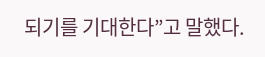되기를 기대한다”고 말했다.